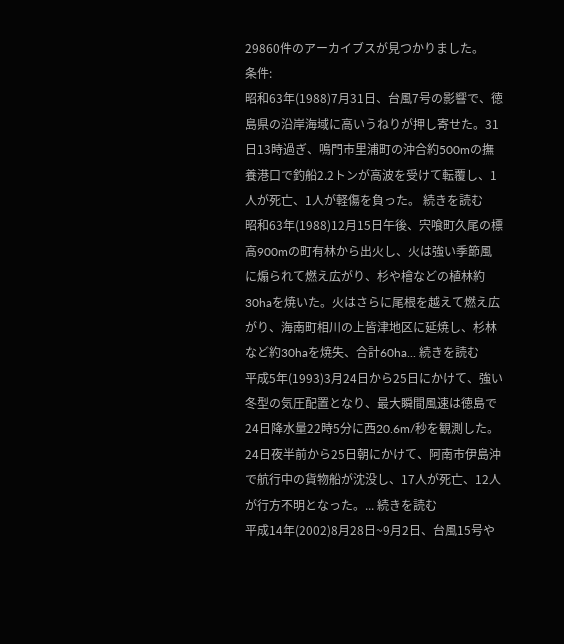29860件のアーカイブスが見つかりました。
条件:
昭和63年(1988)7月31日、台風7号の影響で、徳島県の沿岸海域に高いうねりが押し寄せた。31日13時過ぎ、鳴門市里浦町の沖合約500mの撫養港口で釣船2.2トンが高波を受けて転覆し、1人が死亡、1人が軽傷を負った。 続きを読む
昭和63年(1988)12月15日午後、宍喰町久尾の標高900mの町有林から出火し、火は強い季節風に煽られて燃え広がり、杉や檜などの植林約30haを焼いた。火はさらに尾根を越えて燃え広がり、海南町相川の上皆津地区に延焼し、杉林など約30haを焼失、合計60ha... 続きを読む
平成5年(1993)3月24日から25日にかけて、強い冬型の気圧配置となり、最大瞬間風速は徳島で24日降水量22時5分に西20.6m/秒を観測した。24日夜半前から25日朝にかけて、阿南市伊島沖で航行中の貨物船が沈没し、17人が死亡、12人が行方不明となった。... 続きを読む
平成14年(2002)8月28日~9月2日、台風15号や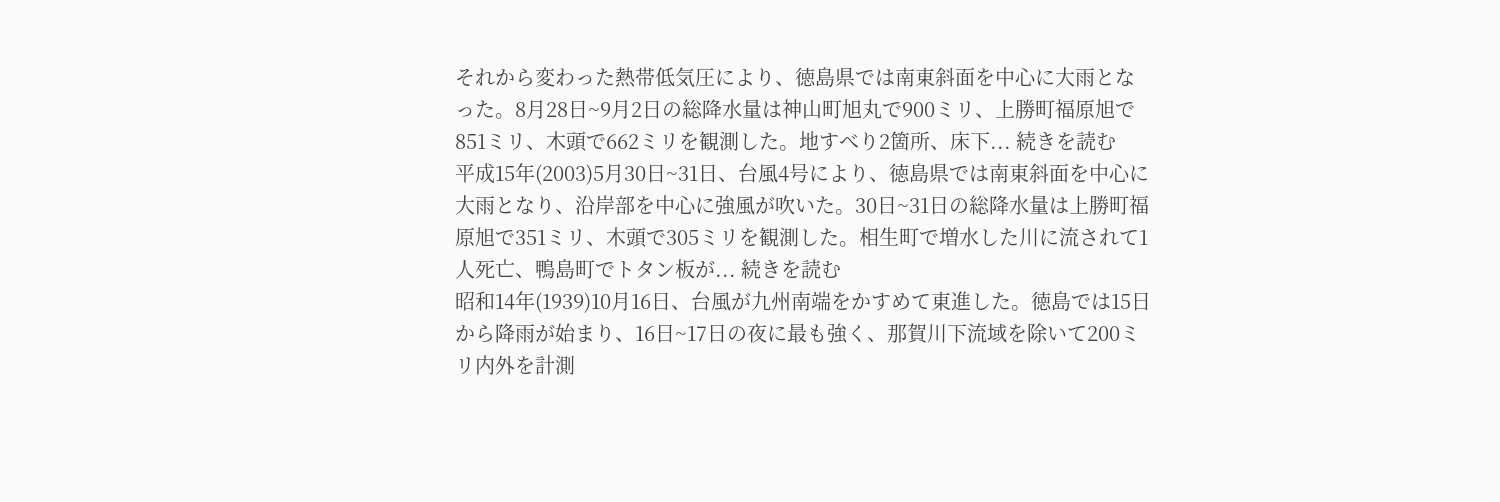それから変わった熱帯低気圧により、徳島県では南東斜面を中心に大雨となった。8月28日~9月2日の総降水量は神山町旭丸で900ミリ、上勝町福原旭で851ミリ、木頭で662ミリを観測した。地すべり2箇所、床下... 続きを読む
平成15年(2003)5月30日~31日、台風4号により、徳島県では南東斜面を中心に大雨となり、沿岸部を中心に強風が吹いた。30日~31日の総降水量は上勝町福原旭で351ミリ、木頭で305ミリを観測した。相生町で増水した川に流されて1人死亡、鴨島町でトタン板が... 続きを読む
昭和14年(1939)10月16日、台風が九州南端をかすめて東進した。徳島では15日から降雨が始まり、16日~17日の夜に最も強く、那賀川下流域を除いて200ミリ内外を計測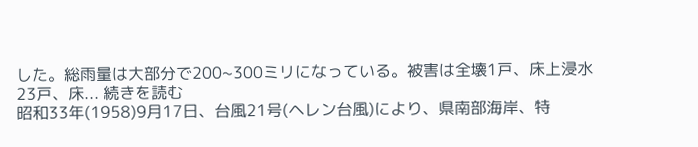した。総雨量は大部分で200~300ミリになっている。被害は全壊1戸、床上浸水23戸、床... 続きを読む
昭和33年(1958)9月17日、台風21号(ヘレン台風)により、県南部海岸、特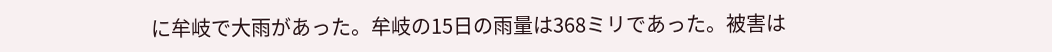に牟岐で大雨があった。牟岐の15日の雨量は368ミリであった。被害は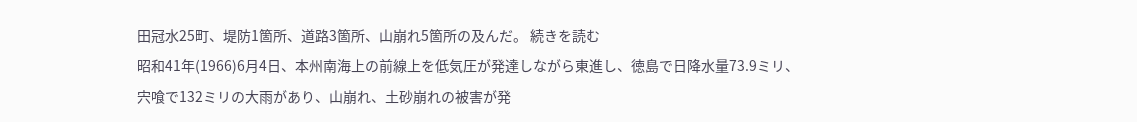田冠水25町、堤防1箇所、道路3箇所、山崩れ5箇所の及んだ。 続きを読む
昭和41年(1966)6月4日、本州南海上の前線上を低気圧が発達しながら東進し、徳島で日降水量73.9ミリ、宍喰で132ミリの大雨があり、山崩れ、土砂崩れの被害が発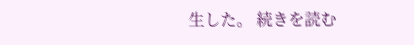生した。 続きを読む